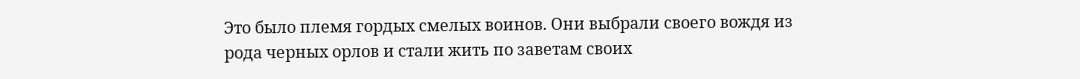Это было племя гордых смелых воинов. Они выбрали своего вождя из рода черных орлов и стали жить по заветам своих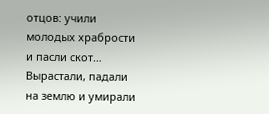отцов: учили молодых храбрости и пасли скот… Вырастали, падали на землю и умирали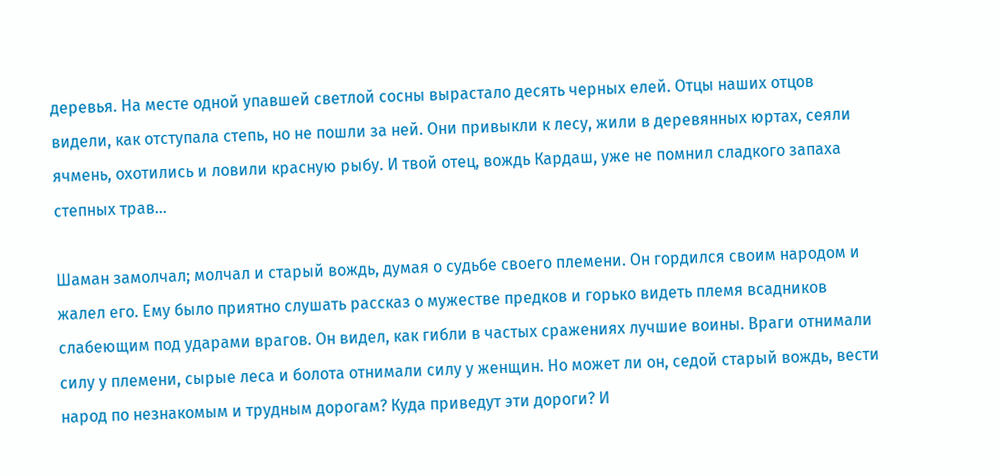деревья. На месте одной упавшей светлой сосны вырастало десять черных елей. Отцы наших отцов видели, как отступала степь, но не пошли за ней. Они привыкли к лесу, жили в деревянных юртах, сеяли ячмень, охотились и ловили красную рыбу. И твой отец, вождь Кардаш, уже не помнил сладкого запаха степных трав…

Шаман замолчал; молчал и старый вождь, думая о судьбе своего племени. Он гордился своим народом и жалел его. Ему было приятно слушать рассказ о мужестве предков и горько видеть племя всадников слабеющим под ударами врагов. Он видел, как гибли в частых сражениях лучшие воины. Враги отнимали силу у племени, сырые леса и болота отнимали силу у женщин. Но может ли он, седой старый вождь, вести народ по незнакомым и трудным дорогам? Куда приведут эти дороги? И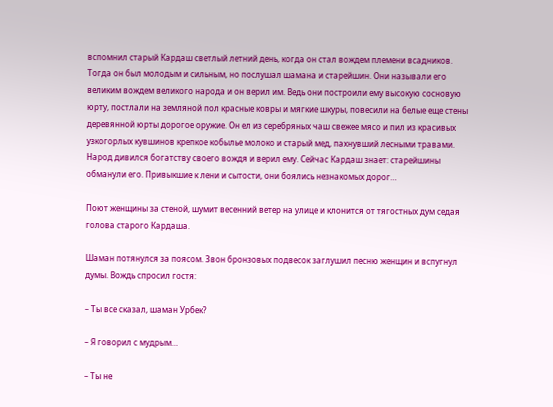вспомнил старый Кардаш светлый летний день, когда он стал вождем племени всадников. Тогда он был молодым и сильным, но послушал шамана и старейшин. Они называли его великим вождем великого народа и он верил им. Ведь они построили ему высокую сосновую юрту, постлали на земляной пол красные ковры и мягкие шкуры, повесили на белые еще стены деревянной юрты дорогое оружие. Он ел из серебряных чаш свежее мясо и пил из красивых узкогорлых кувшинов крепкое кобылье молоко и старый мед, пахнувший лесными травами. Народ дивился богатству своего вождя и верил ему. Сейчас Кардаш знает: старейшины обманули его. Привыкшие к лени и сытости, они боялись незнакомых дорог…

Поют женщины за стеной, шумит весенний ветер на улице и клонится от тягостных дум седая голова старого Кардаша.

Шаман потянулся за поясом. Звон бронзовых подвесок заглушил песню женщин и вспугнул думы. Вождь спросил гостя:

– Ты все сказал, шаман Урбек?

– Я говорил с мудрым…

– Ты не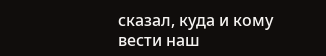сказал, куда и кому вести наш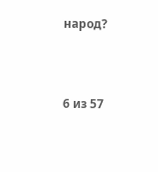народ?



6 из 57